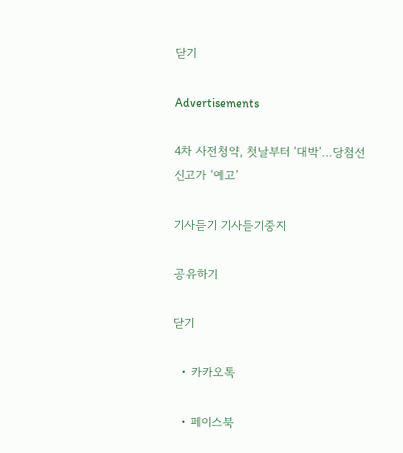닫기

Advertisements

4차 사전청약, 첫날부터 ‘대박’…당첨선 신고가 ‘예고’

기사듣기 기사듣기중지

공유하기

닫기

  • 카카오톡

  • 페이스북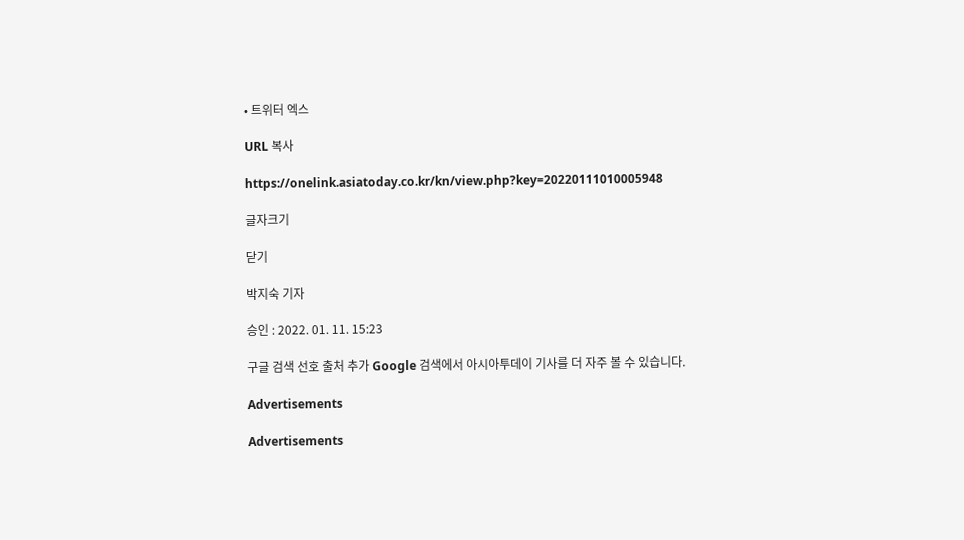• 트위터 엑스

URL 복사

https://onelink.asiatoday.co.kr/kn/view.php?key=20220111010005948

글자크기

닫기

박지숙 기자

승인 : 2022. 01. 11. 15:23

구글 검색 선호 출처 추가 Google 검색에서 아시아투데이 기사를 더 자주 볼 수 있습니다.

Advertisements

Advertisements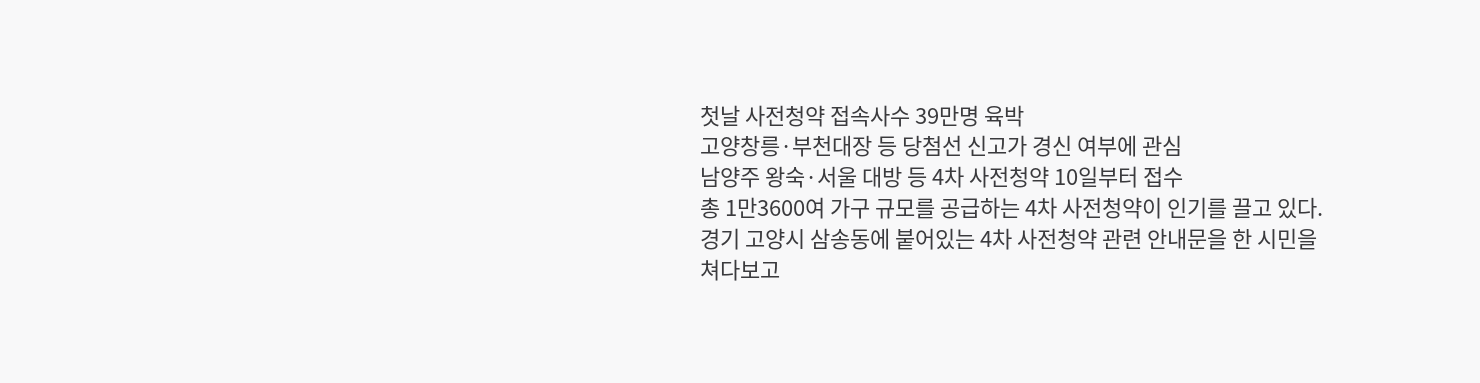첫날 사전청약 접속사수 39만명 육박
고양창릉·부천대장 등 당첨선 신고가 경신 여부에 관심
남양주 왕숙·서울 대방 등 4차 사전청약 10일부터 접수
총 1만3600여 가구 규모를 공급하는 4차 사전청약이 인기를 끌고 있다. 경기 고양시 삼송동에 붙어있는 4차 사전청약 관련 안내문을 한 시민을 쳐다보고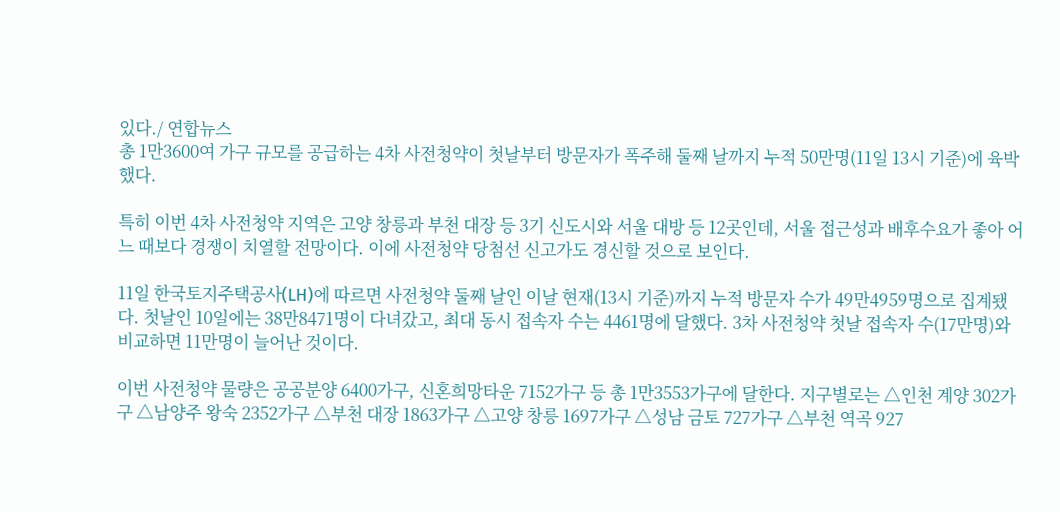있다./ 연합뉴스
총 1만3600여 가구 규모를 공급하는 4차 사전청약이 첫날부터 방문자가 폭주해 둘째 날까지 누적 50만명(11일 13시 기준)에 육박했다.

특히 이번 4차 사전청약 지역은 고양 창릉과 부천 대장 등 3기 신도시와 서울 대방 등 12곳인데, 서울 접근성과 배후수요가 좋아 어느 때보다 경쟁이 치열할 전망이다. 이에 사전청약 당첨선 신고가도 경신할 것으로 보인다.

11일 한국토지주택공사(LH)에 따르면 사전청약 둘째 날인 이날 현재(13시 기준)까지 누적 방문자 수가 49만4959명으로 집계됐다. 첫날인 10일에는 38만8471명이 다녀갔고, 최대 동시 접속자 수는 4461명에 달했다. 3차 사전청약 첫날 접속자 수(17만명)와 비교하면 11만명이 늘어난 것이다.

이번 사전청약 물량은 공공분양 6400가구, 신혼희망타운 7152가구 등 총 1만3553가구에 달한다. 지구별로는 △인천 계양 302가구 △남양주 왕숙 2352가구 △부천 대장 1863가구 △고양 창릉 1697가구 △성남 금토 727가구 △부천 역곡 927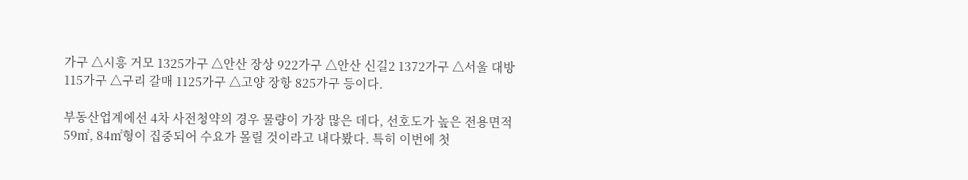가구 △시흥 거모 1325가구 △안산 장상 922가구 △안산 신길2 1372가구 △서울 대방 115가구 △구리 갈매 1125가구 △고양 장항 825가구 등이다.

부동산업계에선 4차 사전청약의 경우 물량이 가장 많은 데다, 선호도가 높은 전용면적 59㎡, 84㎡형이 집중되어 수요가 몰릴 것이라고 내다봤다. 특히 이번에 첫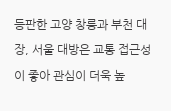등판한 고양 창릉과 부천 대장, 서울 대방은 교통 접근성이 좋아 관심이 더욱 높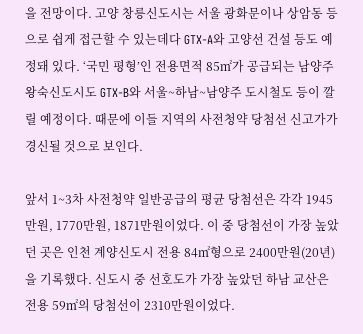을 전망이다. 고양 창릉신도시는 서울 광화문이나 상암동 등으로 쉽게 접근할 수 있는데다 GTX-A와 고양선 건설 등도 예정돼 있다. ‘국민 평형’인 전용면적 85㎡가 공급되는 남양주 왕숙신도시도 GTX-B와 서울~하남~남양주 도시철도 등이 깔릴 예정이다. 때문에 이들 지역의 사전청약 당첨선 신고가가 경신될 것으로 보인다.

앞서 1~3차 사전청약 일반공급의 평균 당첨선은 각각 1945만원, 1770만원, 1871만원이었다. 이 중 당첨선이 가장 높았던 곳은 인천 계양신도시 전용 84㎡형으로 2400만원(20년)을 기록했다. 신도시 중 선호도가 가장 높았던 하남 교산은 전용 59㎡의 당첨선이 2310만원이었다.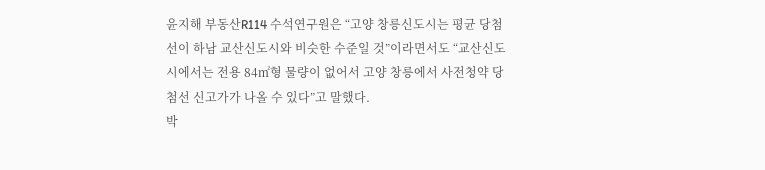윤지해 부동산R114 수석연구원은 “고양 창릉신도시는 평균 당첨선이 하남 교산신도시와 비슷한 수준일 것”이라면서도 “교산신도시에서는 전용 84㎡형 물량이 없어서 고양 창릉에서 사전청약 당첨선 신고가가 나올 수 있다”고 말했다.
박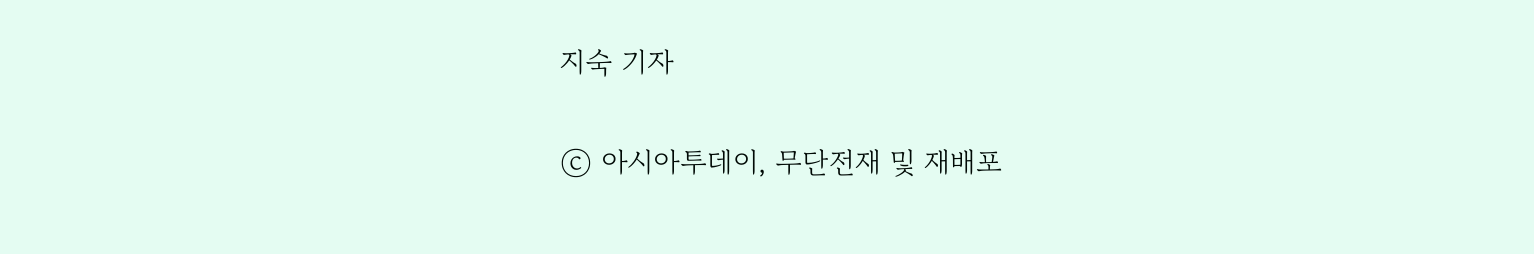지숙 기자

ⓒ 아시아투데이, 무단전재 및 재배포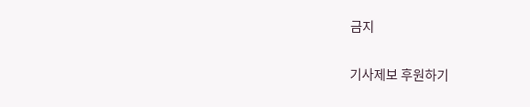금지

기사제보 후원하기